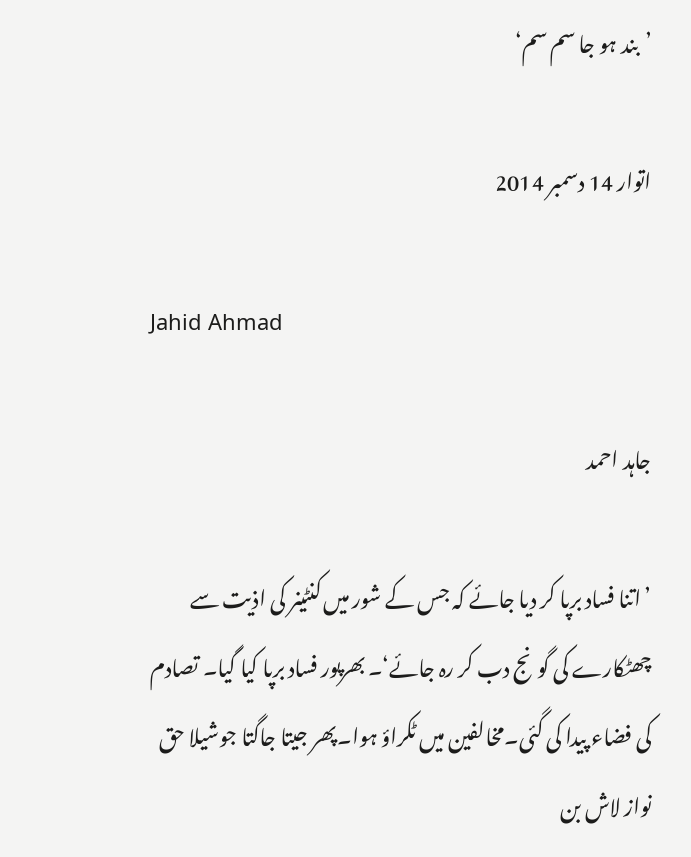’بند ہو جا سم سم‘

اتوار 14 دسمبر 2014

Jahid Ahmad

جاہد احمد

’اتنا فساد برپا کر دیا جائے کہ جس کے شور میں کنٹینر کی اذیت سے چھٹکارے کی گونج دب کر رہ جائے‘۔ بھرپور فساد برپا کیا گیا۔ تصادم کی فضاء پیدا کی گئی۔مخالفین میں ٹکراؤ ہوا۔پھر جیتا جاگتا جوشیلا حق نواز لاش بن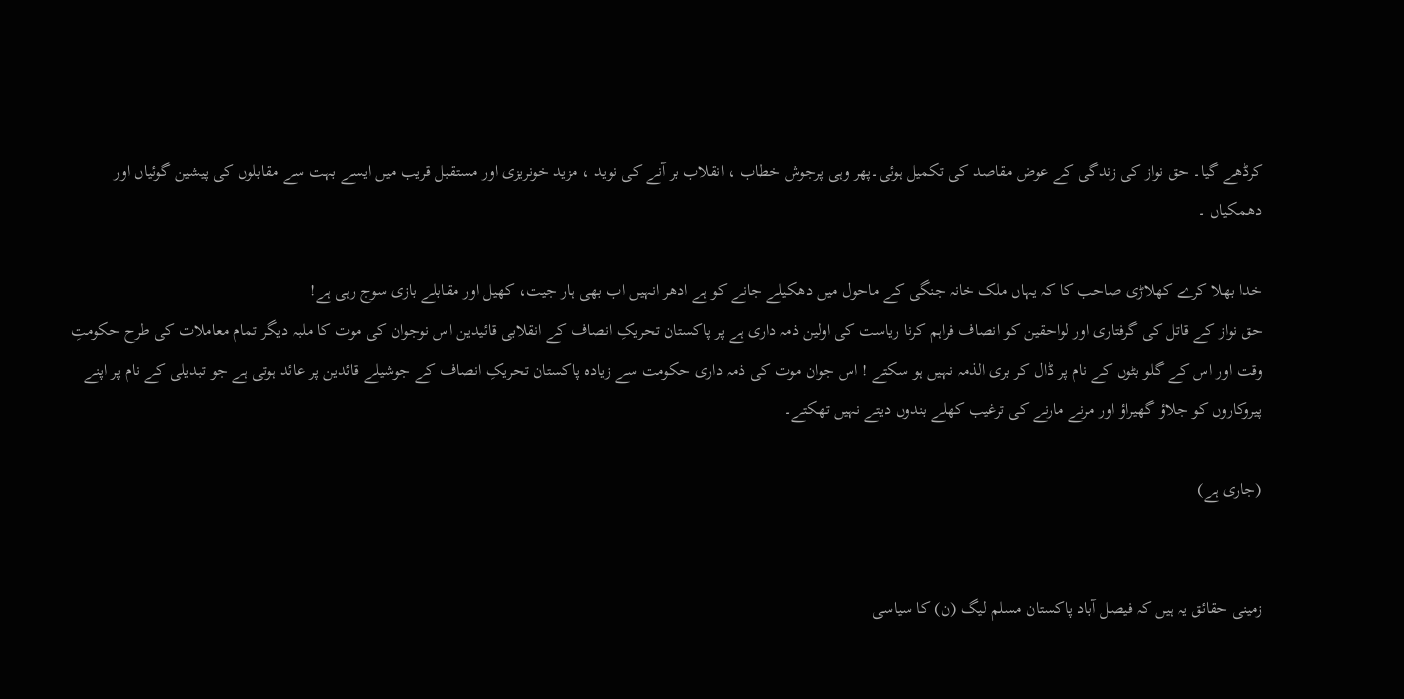کرڈھے گیا۔ حق نواز کی زندگی کے عوض مقاصد کی تکمیل ہوئی۔پھر وہی پرجوش خطاب ، انقلاب بر آنے کی نوید ، مزید خونریزی اور مستقبل قریب میں ایسے بہت سے مقابلوں کی پیشین گوئیاں اور دھمکیاں ۔

خدا بھلا کرے کھلاڑی صاحب کا کہ یہاں ملک خانہ جنگی کے ماحول میں دھکیلے جانے کو ہے ادھر انہیں اب بھی ہار جیت، کھیل اور مقابلے بازی سوج رہی ہے!
حق نواز کے قاتل کی گرفتاری اور لواحقین کو انصاف فراہم کرنا ریاست کی اولین ذمہ داری ہے پر پاکستان تحریکِ انصاف کے انقلابی قائیدین اس نوجوان کی موت کا ملبہ دیگر تمام معاملات کی طرح حکومتِ وقت اور اس کے گلو بٹوں کے نام پر ڈال کر بری الذمہ نہیں ہو سکتے ! اس جوان موت کی ذمہ داری حکومت سے زیادہ پاکستان تحریکِ انصاف کے جوشیلے قائدین پر عائد ہوتی ہے جو تبدیلی کے نام پر اپنے پیروکاروں کو جلاؤ گھیراؤ اور مرنے مارنے کی ترغیب کھلے بندوں دیتے نہیں تھکتے۔

(جاری ہے)


زمینی حقائق یہ ہیں کہ فیصل آباد پاکستان مسلم لیگ (ن) کا سیاسی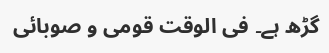گڑھ ہے۔ فی الوقت قومی و صوبائی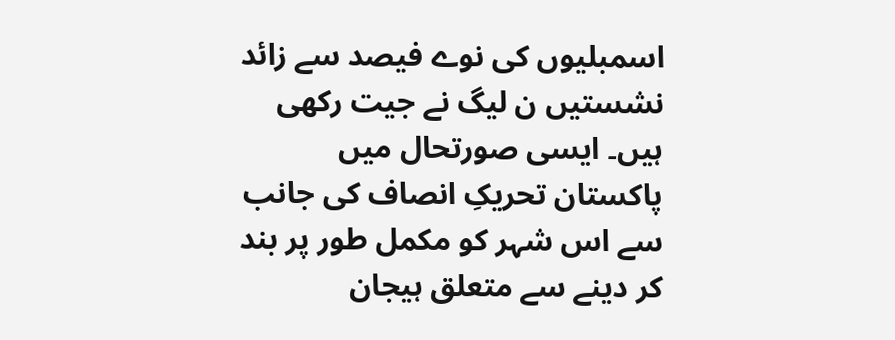اسمبلیوں کی نوے فیصد سے زائد نشستیں ن لیگ نے جیت رکھی ہیں۔ ایسی صورتحال میں پاکستان تحریکِ انصاف کی جانب سے اس شہر کو مکمل طور پر بند کر دینے سے متعلق ہیجان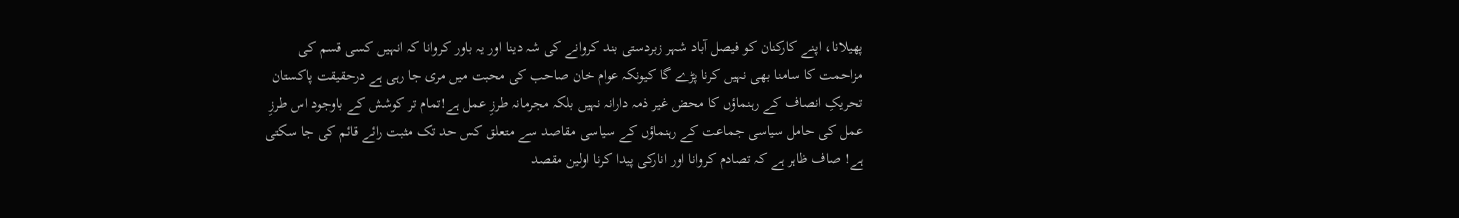پھیلانا، اپنے کارکنان کو فیصل آباد شہر زبردستی بند کروانے کی شہ دینا اور یہ باور کروانا کہ انہیں کسی قسم کی مزاحمت کا سامنا بھی نہیں کرنا پڑے گا کیونکہ عوام خان صاحب کی محبت میں مری جا رہی ہے درحقیقت پاکستان تحریکِ انصاف کے رہنماؤں کا محض غیر ذمہ دارانہ نہیں بلکہ مجرمانہ طرزِ عمل ہے!تمام تر کوشش کے باوجود اس طرزِ عمل کی حامل سیاسی جماعت کے رہنماؤں کے سیاسی مقاصد سے متعلق کس حد تک مثبت رائے قائم کی جا سکتی ہے! صاف ظاہر ہے کہ تصادم کروانا اور انارکی پیدا کرنا اولین مقصد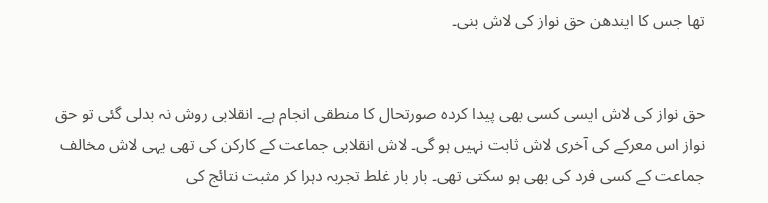تھا جس کا ایندھن حق نواز کی لاش بنی۔


حق نواز کی لاش ایسی کسی بھی پیدا کردہ صورتحال کا منطقی انجام ہے۔ انقلابی روش نہ بدلی گئی تو حق نواز اس معرکے کی آخری لاش ثابت نہیں ہو گی۔ لاش انقلابی جماعت کے کارکن کی تھی یہی لاش مخالف جماعت کے کسی فرد کی بھی ہو سکتی تھی۔ بار بار غلط تجربہ دہرا کر مثبت نتائج کی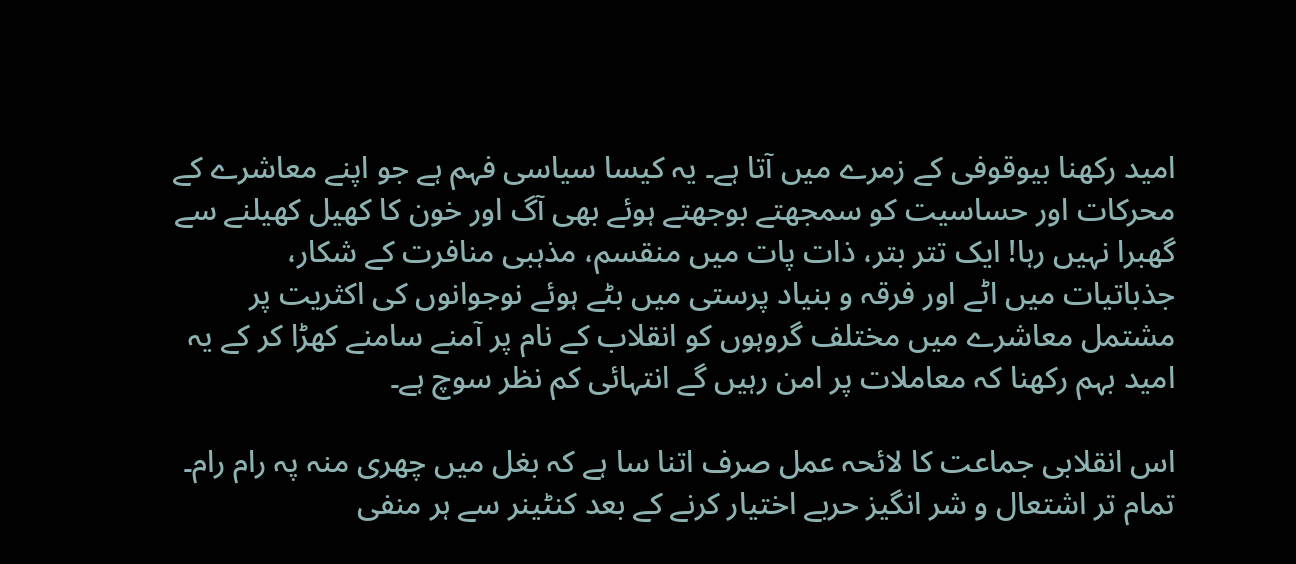امید رکھنا بیوقوفی کے زمرے میں آتا ہے۔ یہ کیسا سیاسی فہم ہے جو اپنے معاشرے کے محرکات اور حساسیت کو سمجھتے بوجھتے ہوئے بھی آگ اور خون کا کھیل کھیلنے سے گھبرا نہیں رہا! ایک تتر بتر، ذات پات میں منقسم، مذہبی منافرت کے شکار، جذباتیات میں اٹے اور فرقہ و بنیاد پرستی میں بٹے ہوئے نوجوانوں کی اکثریت پر مشتمل معاشرے میں مختلف گروہوں کو انقلاب کے نام پر آمنے سامنے کھڑا کر کے یہ امید بہم رکھنا کہ معاملات پر امن رہیں گے انتہائی کم نظر سوچ ہے۔

اس انقلابی جماعت کا لائحہ عمل صرف اتنا سا ہے کہ بغل میں چھری منہ پہ رام رام۔ تمام تر اشتعال و شر انگیز حربے اختیار کرنے کے بعد کنٹینر سے ہر منفی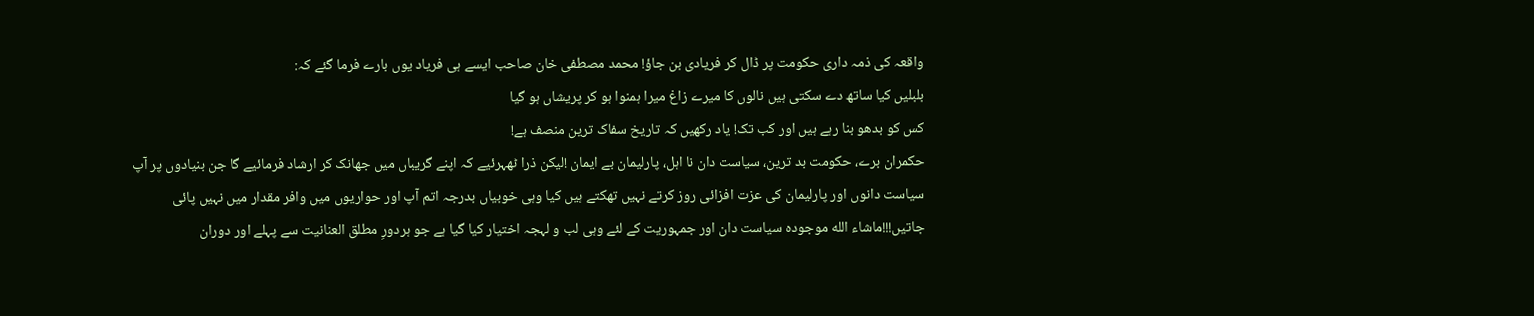واقعہ کی ذمہ داری حکومت پر ڈال کر فریادی بن جاؤ! محمد مصطفی خان صاحب ایسے ہی فریاد یوں بارے فرما گئے کہ:
بلبلیں کیا ساتھ دے سکتی ہیں نالوں کا میرے زاغ میرا ہمنوا ہو کر پریشاں ہو گیا
کس کو بدھو بنا رہے ہیں اور کب تک! یاد رکھیں کہ تاریخ سفاک ترین منصف ہے!
حکمران برے، حکومت بد ترین، سیاست دان نا اہل، پارلیمان بے ایمان !لیکن ذرا ٹھہرئیے کہ اپنے گریباں میں جھانک کر ارشاد فرمائیے گا جن بنیادوں پر آپ سیاست دانوں اور پارلیمان کی عزت افزائی روز کرتے نہیں تھکتے ہیں کیا وہی خوبیاں بدرجہ اتم آپ اور حواریوں میں وافر مقدار میں نہیں پائی جاتیں!!!ماشاء الله موجودہ سیاست دان اور جمہوریت کے لئے وہی لب و لہجہ اختیار کیا گیا ہے جو ہردورِ مطلق العنانیت سے پہلے اور دوران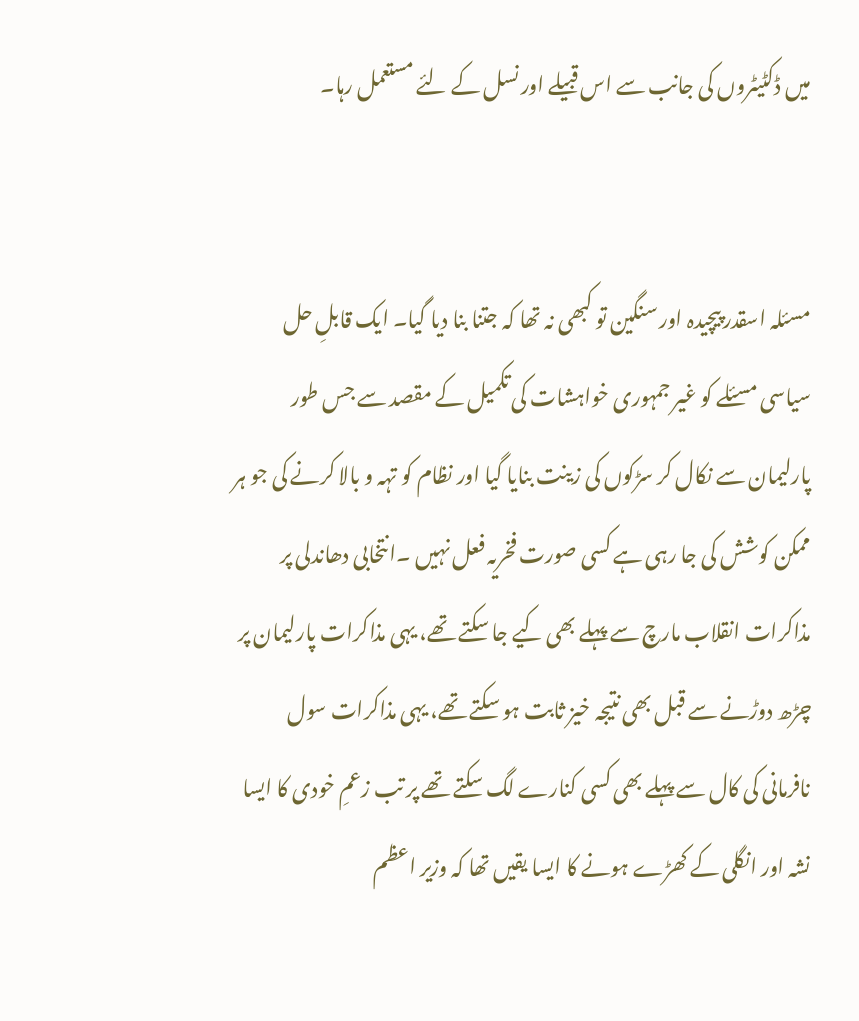میں ڈکٹیٹروں کی جانب سے اس قبیلے اور نسل کے لئے مستعمل رہا۔


مسئلہ اسقدر پیچیدہ اور سنگین تو کبھی نہ تھا کہ جتنا بنا دیا گیا۔ ایک قابلِ حل سیاسی مسئلے کو غیر جمہوری خواہشات کی تکمیل کے مقصد سے جس طور پارلیمان سے نکال کر سڑکوں کی زینت بنایا گیا اور نظام کو تہہ و بالا کرنے کی جو ہر ممکن کوشش کی جا رہی ہے کسی صورت فخریہ فعل نہیں ۔انتخابی دھاندلی پر مذاکرات انقلاب مارچ سے پہلے بھی کیے جا سکتے تھے، یہی مذاکرات پارلیمان پر چڑھ دوڑنے سے قبل بھی نتیجہ خیز ثابت ہو سکتے تھے، یہی مذاکرات سول نافرمانی کی کال سے پہلے بھی کسی کنارے لگ سکتے تھے پر تب زعمِ خودی کا ایسا نشہ اور انگلی کے کھڑے ہونے کا ایسا یقیں تھا کہ وزیر اعظم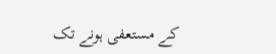کے مستعفی ہونے تک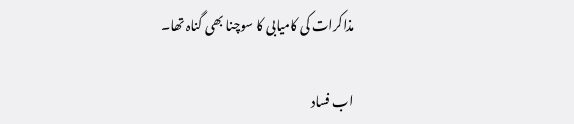مذاکرات کی کامیابی کا سوچنا بھی گناہ تھا۔

اب فساد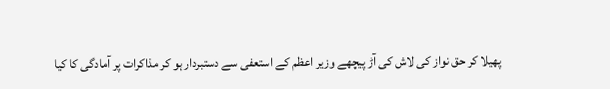پھیلا کر حق نواز کی لاش کی آڑ پیچھے وزیر اعظم کے استعفی سے دستبردار ہو کر مذاکرات پر آمادگی کا کیا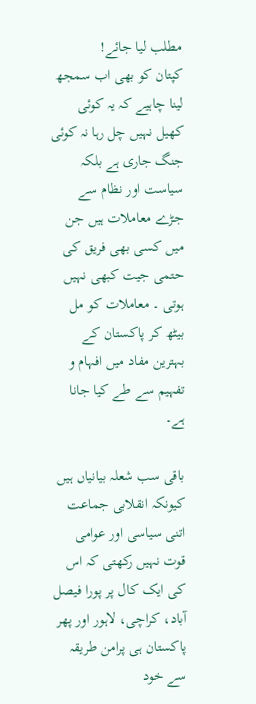مطلب لیا جائے!
کپتان کو بھی اب سمجھ لینا چاہیے کہ یہ کوئی کھیل نہیں چل رہا نہ کوئی جنگ جاری ہے بلکہ سیاست اور نظام سے جڑے معاملات ہیں جن میں کسی بھی فریق کی حتمی جیت کبھی نہیں ہوتی ۔ معاملات کو مل بیٹھ کر پاکستان کے بہترین مفاد میں افہام و تفہیم سے طے کیا جانا ہے۔

باقی سب شعلہ بیانیاں ہیں کیونکہ انقلابی جماعت اتنی سیاسی اور عوامی قوت نہیں رکھتی کہ اس کی ایک کال پر پورا فیصل آباد، کراچی، لاہور اور پھر پاکستان ہی پرامن طریقہ سے خود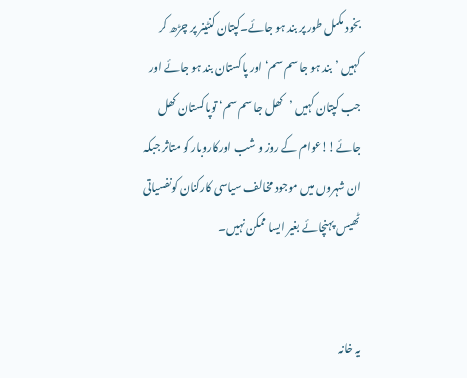بخود مکمل طور پر بند ہو جائے۔کپتان کنٹینر پر چڑھ کر کہیں ’بند ہو جا سم سم‘ اور پاکستان بند ہو جائے اور جب کپتان کہیں ’کھل جا سم سم‘ توپاکستان کھل جائے!!عوام کے روز و شب اورکاروبار کو متاثر جبکہ ان شہروں میں موجود مخالف سیاسی کارکنان کونفسیاتی ٹھیس پہنچائے بغیر ایسا ممکن نہیں۔


یہ خانہ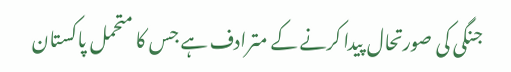جنگی کی صورتحال پیدا کرنے کے مترادف ہے جس کا متحمل پاکستان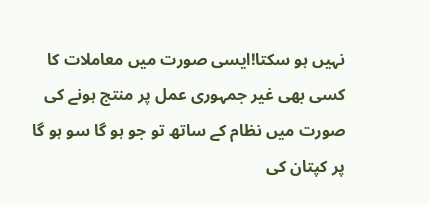نہیں ہو سکتا!ایسی صورت میں معاملات کا کسی بھی غیر جمہوری عمل پر منتج ہونے کی صورت میں نظام کے ساتھ تو جو ہو گا سو ہو گا پر کپتان کی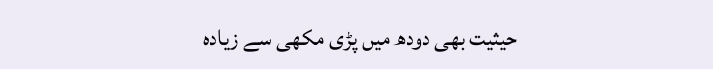حیثیت بھی دودھ میں پڑی مکھی سے زیادہ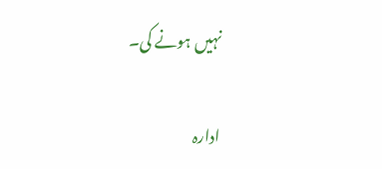نہیں ہونے کی۔

ادارہ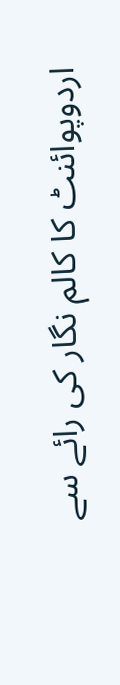اردوپوائنٹ کا کالم نگار کی رائے سے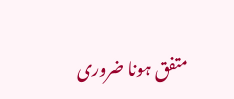متفق ہونا ضروری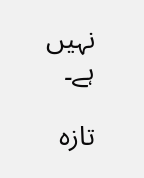نہیں ہے۔

تازہ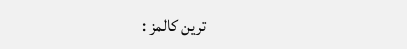ترین کالمز :